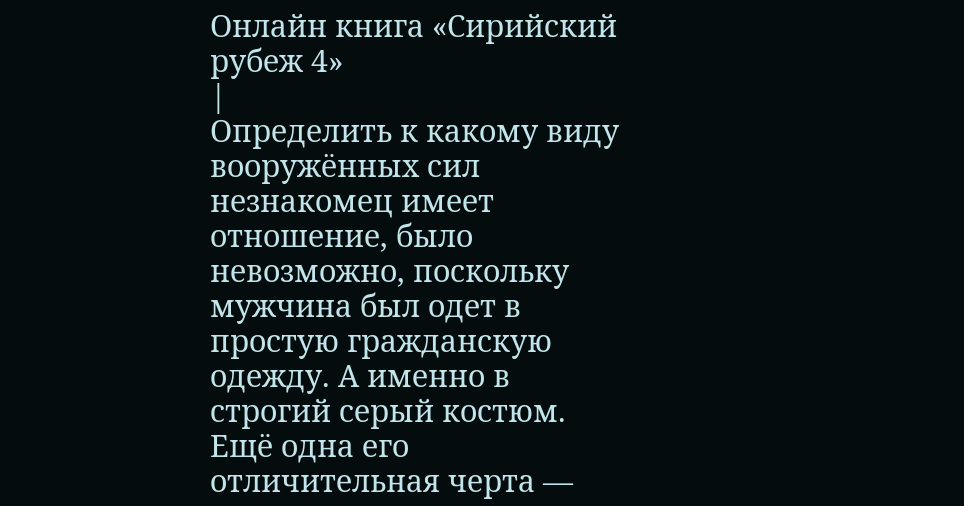Онлайн книга «Сирийский рубеж 4»
|
Определить к какому виду вооружённых сил незнакомец имеет отношение, было невозможно, поскольку мужчина был одет в простую гражданскую одежду. А именно в строгий серый костюм. Ещё одна его отличительная черта —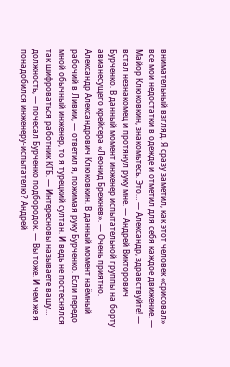внимательный взгляд. Я сразу заметил, как этот человек «срисовал» все мои недостатки в одежде и отметил для себя каждое движение. — Майор Клюковкин, знакомьтесь. Это… — Александр, здравствуйте! — встал незнакомец и протянул руку мне. — Андрей Викторович Бурченко. В данный момент инженер испытательной группы на борту авианесущего крейсера «Леонид Брежнев». — Очень приятно. Александр Александрович Клюковкин. В данный момент наёмный рабочий в Ливии, — ответил я, пожимая руку Бурченко. Если передо мной обычный инженер, то я турецкий султан. И ведь не постеснялся так шифроваться работник КГБ. — Интересновы называете вашу… должность, — почесал Бурченко подбородок. — Вы тоже. И чем же я понадобился инженеру-испытателю? Андрей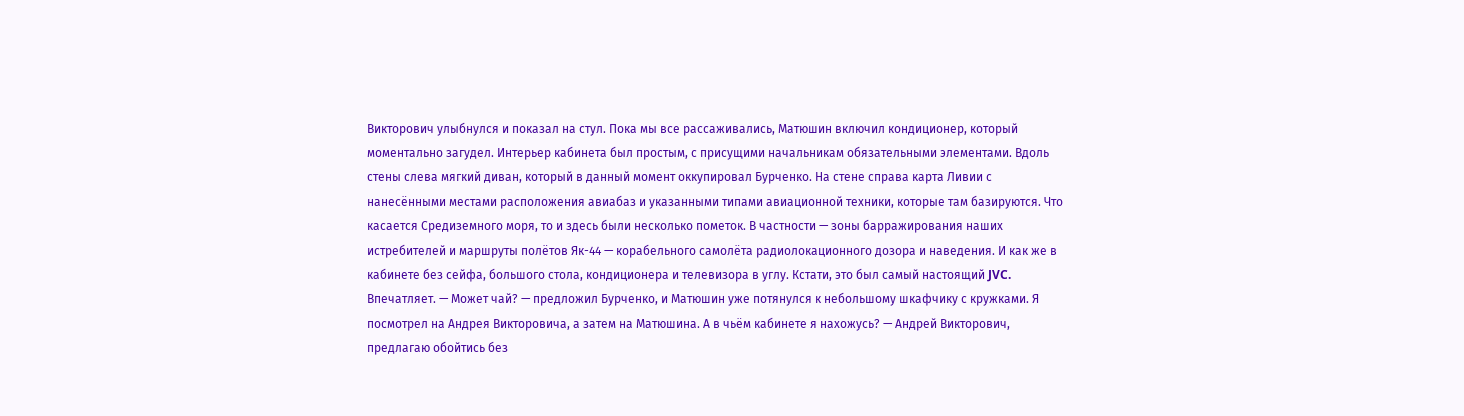Викторович улыбнулся и показал на стул. Пока мы все рассаживались, Матюшин включил кондиционер, который моментально загудел. Интерьер кабинета был простым, с присущими начальникам обязательными элементами. Вдоль стены слева мягкий диван, который в данный момент оккупировал Бурченко. На стене справа карта Ливии с нанесёнными местами расположения авиабаз и указанными типами авиационной техники, которые там базируются. Что касается Средиземного моря, то и здесь были несколько пометок. В частности — зоны барражирования наших истребителей и маршруты полётов Як-44 — корабельного самолёта радиолокационного дозора и наведения. И как же в кабинете без сейфа, большого стола, кондиционера и телевизора в углу. Кстати, это был самый настоящий JVC. Впечатляет. — Может чай? — предложил Бурченко, и Матюшин уже потянулся к небольшому шкафчику с кружками. Я посмотрел на Андрея Викторовича, а затем на Матюшина. А в чьём кабинете я нахожусь? — Андрей Викторович, предлагаю обойтись без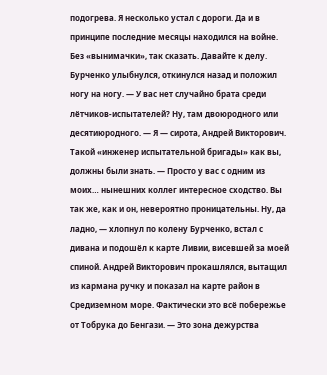подогрева. Я несколько устал с дороги. Да и в принципе последние месяцы находился на войне. Без «вынимачки», так сказать. Давайте к делу. Бурченко улыбнулся, откинулся назад и положил ногу на ногу. — У вас нет случайно брата среди лётчиков-испытателей? Ну, там двоюродного или десятиюродного. — Я — сирота, Андрей Викторович. Такой «инженер испытательной бригады» как вы, должны были знать. — Просто у вас с одним из моих… нынешних коллег интересное сходство. Вы так же, как и он, невероятно проницательны. Ну, да ладно, — хлопнул по колену Бурченко, встал с дивана и подошёл к карте Ливии, висевшей за моей спиной. Андрей Викторович прокашлялся, вытащил из кармана ручку и показал на карте район в Средиземном море. Фактически это всё побережье от Тобрука до Бенгази. — Это зона дежурства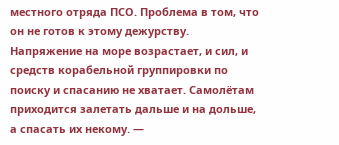местного отряда ПСО. Проблема в том, что он не готов к этому дежурству. Напряжение на море возрастает, и сил, и средств корабельной группировки по поиску и спасанию не хватает. Самолётам приходится залетать дальше и на дольше, а спасать их некому. —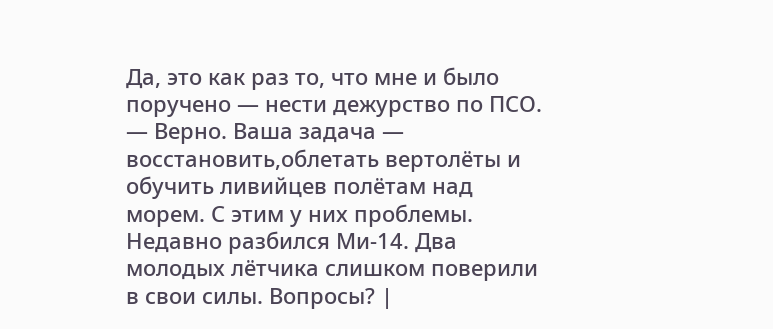Да, это как раз то, что мне и было поручено — нести дежурство по ПСО. — Верно. Ваша задача — восстановить,облетать вертолёты и обучить ливийцев полётам над морем. С этим у них проблемы. Недавно разбился Ми-14. Два молодых лётчика слишком поверили в свои силы. Вопросы? |